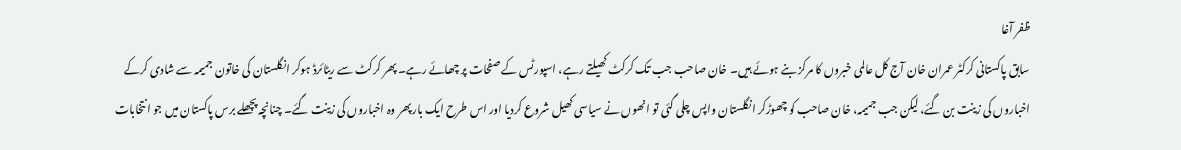ظفر آغا
سابق پاکستانی کرکٹر عمران خان آج کل عالمی خبروں کا مرکز بنے ہوئے ہیں۔ خان صاحب جب تک کرکٹ کھیلتے رہے، اسپورٹس کے صفحات پر چھائے رہے۔ پھر کرکٹ سے ریٹائرڈ ہوکر انگلستان کی خاتون جمیمہ سے شادی کرکے اخباروں کی زینت بن گئے، لیکن جب جمیمہ، خان صاحب کو چھوڑکر انگلستان واپس چلی گئی تو انھوں نے سیاسی کھیل شروع کردیا اور اس طرح ایک بار پھر وہ اخباروں کی زینت گئے۔ چنانچہ پچھلے برس پاکستان میں جو انتخابات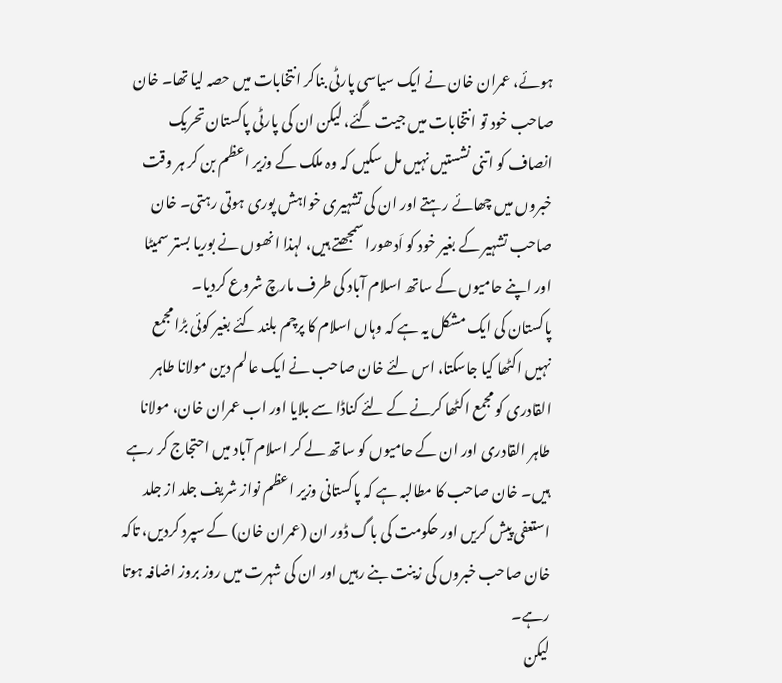ہوئے، عمران خان نے ایک سیاسی پارٹی بناکر انتخابات میں حصہ لیا تھا۔ خان صاحب خود تو انتخابات میں جیت گئے، لیکن ان کی پارٹی پاکستان تحریک انصاف کو اتنی نشستیں نہیں مل سکیں کہ وہ ملک کے وزیر اعظم بن کر ہر وقت خبروں میں چھائے رہتے اور ان کی تشہیری خواہش پوری ہوتی رہتی۔ خان صاحب تشہیر کے بغیر خود کو اَدھورا سمجھتے ہیں، لہذا انھوں نے بوریا بستر سمیٹا اور اپنے حامیوں کے ساتھ اسلام آباد کی طرف مارچ شروع کردیا۔
پاکستان کی ایک مشکل یہ ہے کہ وہاں اسلام کا پرچم بلند کئے بغیر کوئی بڑا مجمع نہیں اکٹھا کیا جاسکتا، اس لئے خان صاحب نے ایک عالم دین مولانا طاہر القادری کو مجمع اکٹھا کرنے کے لئے کناڈا سے بلایا اور اب عمران خان، مولانا طاہر القادری اور ان کے حامیوں کو ساتھ لے کر اسلام آباد میں احتجاج کر رہے ہیں۔ خان صاحب کا مطالبہ ہے کہ پاکستانی وزیر اعظم نواز شریف جلد از جلد استعفی پیش کریں اور حکومت کی باگ ڈور ان (عمران خان) کے سپرد کردیں، تاکہ خان صاحب خبروں کی زینت بنے رہیں اور ان کی شہرت میں روز بروز اضافہ ہوتا رہے۔
لیکن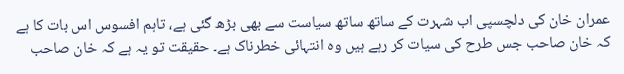عمران خان کی دلچسپی اب شہرت کے ساتھ ساتھ سیاست سے بھی بڑھ گئی ہے، تاہم افسوس اس بات کا ہے کہ خان صاحب جس طرح کی سیات کر رہے ہیں وہ انتہائی خطرناک ہے۔ حقیقت تو یہ ہے کہ خان صاحب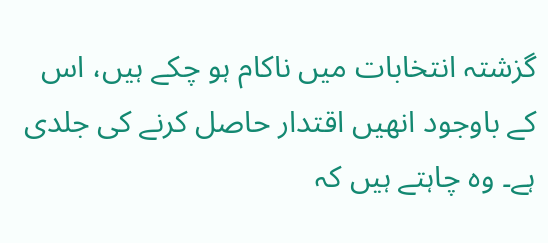گزشتہ انتخابات میں ناکام ہو چکے ہیں، اس کے باوجود انھیں اقتدار حاصل کرنے کی جلدی ہے۔ وہ چاہتے ہیں کہ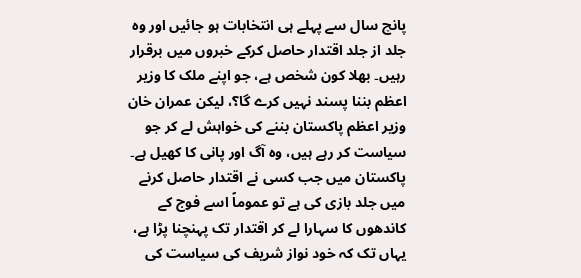پانچ سال سے پہلے ہی انتخابات ہو جائیں اور وہ جلد از جلد اقتدار حاصل کرکے خبروں میں برقرار رہیں۔ بھلا کون شخص ہے، جو اپنے ملک کا وزیر اعظم بننا پسند نہیں کرے گا؟، لیکن عمران خان وزیر اعظم پاکستان بننے کی خواہش لے کر جو سیاست کر رہے ہیں، وہ آگ اور پانی کا کھیل ہے۔ پاکستان میں جب کسی نے اقتدار حاصل کرنے میں جلد بازی کی ہے تو عموماً اسے فوج کے کاندھوں کا سہارا لے کر اقتدار تک پہنچنا پڑا ہے، یہاں تک کہ خود نواز شریف کی سیاست کی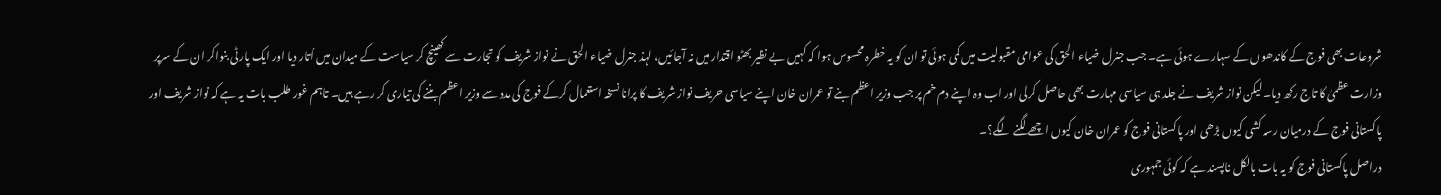شروعات بھی فوج کے کاندھوں کے سہارے ہوئی ہے۔ جب جنرل ضیاء الحق کی عوامی مقبولیت میں کمی ہوئی تو ان کو یہ خطرہ محسوس ہوا کہ کہیں بے نظیر بھٹو اقتدار میں نہ آجائیں، لہذ جنرل ضیاء الحق نے نواز شریف کو تجارت سے کھینچ کر سیاست کے میدان میں اُتار دیا اور ایک پارٹی بنواکر ان کے سرپر وزارت عظمیٰ کا تاج رکھ دیا۔ لیکن نواز شریف نے جلد ہی سیاسی مہارت بھی حاصل کرلی اور اب وہ اپنے دم خم پر جب وزیر اعظم بنے تو عمران خان اپنے سیاسی حریف نواز شریف کا پرانا نسخہ استعمال کرکے فوج کی مدد سے وزیر اعظم بننے کی تیاری کر رہے ہیں۔ تاہم غور طلب بات یہ ہے کہ نواز شریف اور پاکستانی فوج کے درمیان رسہ کشی کیوں بڑھی اور پاکستانی فوج کو عمران خان کیوں اچھے لگنے لگے؟۔
دراصل پاکستانی فوج کو یہ بات بالکل ناپسند ہے کہ کوئی جمہوری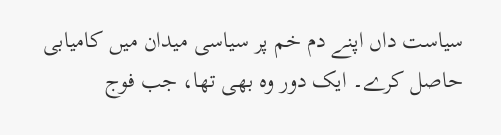سیاست داں اپنے دم خم پر سیاسی میدان میں کامیابی حاصل کرے۔ ایک دور وہ بھی تھا، جب فوج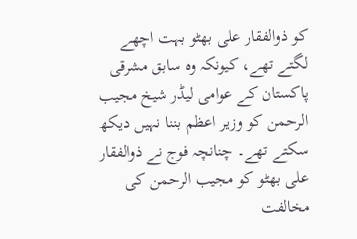کو ذوالفقار علی بھٹو بہت اچھے لگتے تھے، کیونکہ وہ سابق مشرقی پاکستان کے عوامی لیڈر شیخ مجیب الرحمن کو وزیر اعظم بننا نہیں دیکھ سکتے تھے۔ چنانچہ فوج نے ذوالفقار علی بھٹو کو مجیب الرحمن کی مخالفت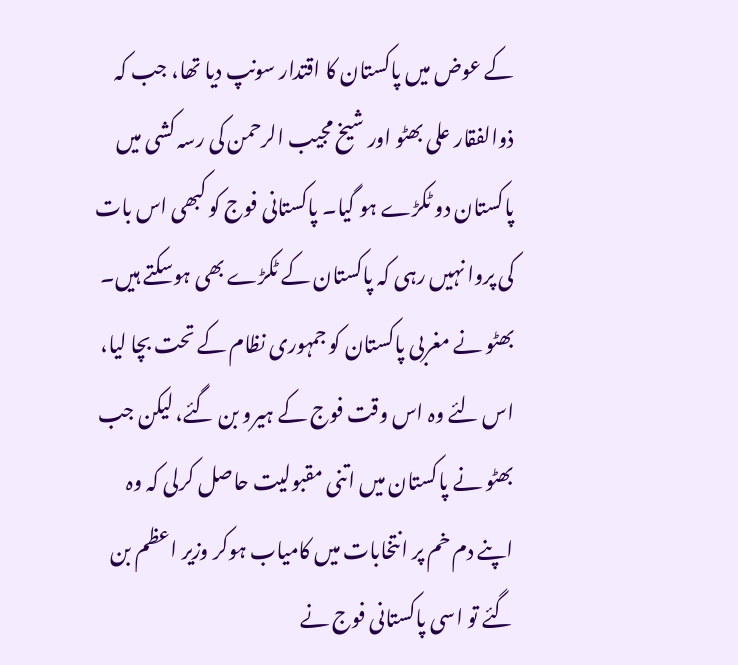کے عوض میں پاکستان کا اقتدار سونپ دیا تھا، جب کہ ذوالفقار علی بھٹو اور شیخ مجیب الرحمن کی رسہ کشی میں پاکستان دو ٹکڑے ہو گیا۔ پاکستانی فوج کو کبھی اس بات کی پروا نہیں رہی کہ پاکستان کے ٹکڑے بھی ہوسکتے ہیں۔ بھٹو نے مغربی پاکستان کو جمہوری نظام کے تحت بچا لیا، اس لئے وہ اس وقت فوج کے ہیرو بن گئے، لیکن جب بھٹو نے پاکستان میں اتنی مقبولیت حاصل کرلی کہ وہ اپنے دم خم پر انتخابات میں کامیاب ہوکر وزیر اعظم بن گئے تو اسی پاکستانی فوج نے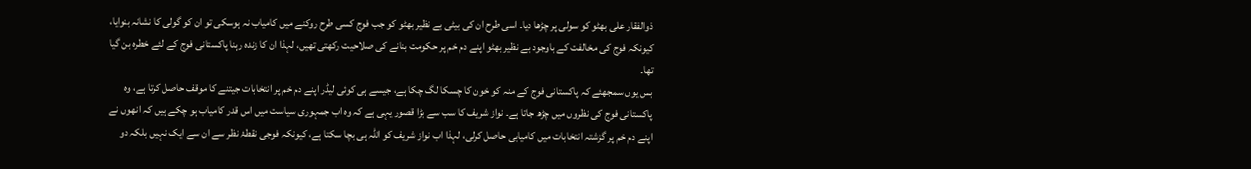ذوالفقار علی بھٹو کو سولی پر چڑھا دیا۔ اسی طرح ان کی بیٹی بے نظیر بھٹو کو جب فوج کسی طرح روکنے میں کامیاب نہ ہوسکی تو ان کو گولی کا نشانہ بنوایا، کیونکہ فوج کی مخالفت کے باوجود بے نظیر بھٹو اپنے دم خم پر حکومت بنانے کی صلاحیت رکھتی تھیں، لہذا ان کا زندہ رہنا پاکستانی فوج کے لئے خطرہ بن گیا تھا۔
بس یوں سمجھئے کہ پاکستانی فوج کے منہ کو خون کا چسکا لگ چکا ہے، جیسے ہی کوئی لیڈر اپنے دم خم پر انتخابات جیتنے کا موقف حاصل کرتا ہے، وہ پاکستانی فوج کی نظروں میں چڑھ جاتا ہے۔ نواز شریف کا سب سے بڑا قصور یہی ہے کہ وہ اب جمہوری سیاست میں اس قدر کامیاب ہو چکے ہیں کہ انھوں نے اپنے دم خم پر گزشتہ انتخابات میں کامیابی حاصل کرلی، لہذا اب نواز شریف کو اللہ ہی بچا سکتا ہے، کیونکہ فوجی نقطۂ نظر سے ان سے ایک نہیں بلکہ دو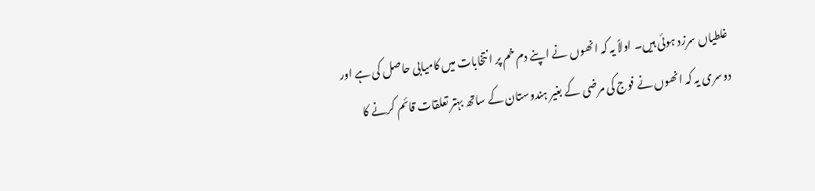غلطیاں سرزد ہوئی ہیں۔ اولاً یہ کہ انھوں نے اپنے دم خم پر انتخابات میں کامیابی حاصل کی ہے اور دوسری یہ کہ انھوں نے فوج کی مرضی کے بغیر ہندوستان کے ساتھ بہتر تعلقات قائم کرنے کا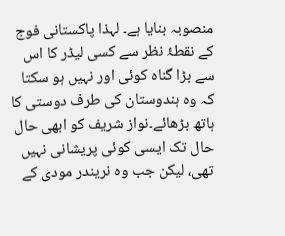منصوبہ بنایا ہے۔ لہذا پاکستانی فوج کے نقطۂ نظر سے کسی لیڈر کا اس سے بڑا گناہ کوئی اور نہیں ہو سکتا کہ وہ ہندوستان کی طرف دوستی کا ہاتھ بڑھائے۔نواز شریف کو ابھی حال حال تک ایسی کوئی پریشانی نہیں تھی، لیکن جب وہ نریندر مودی کے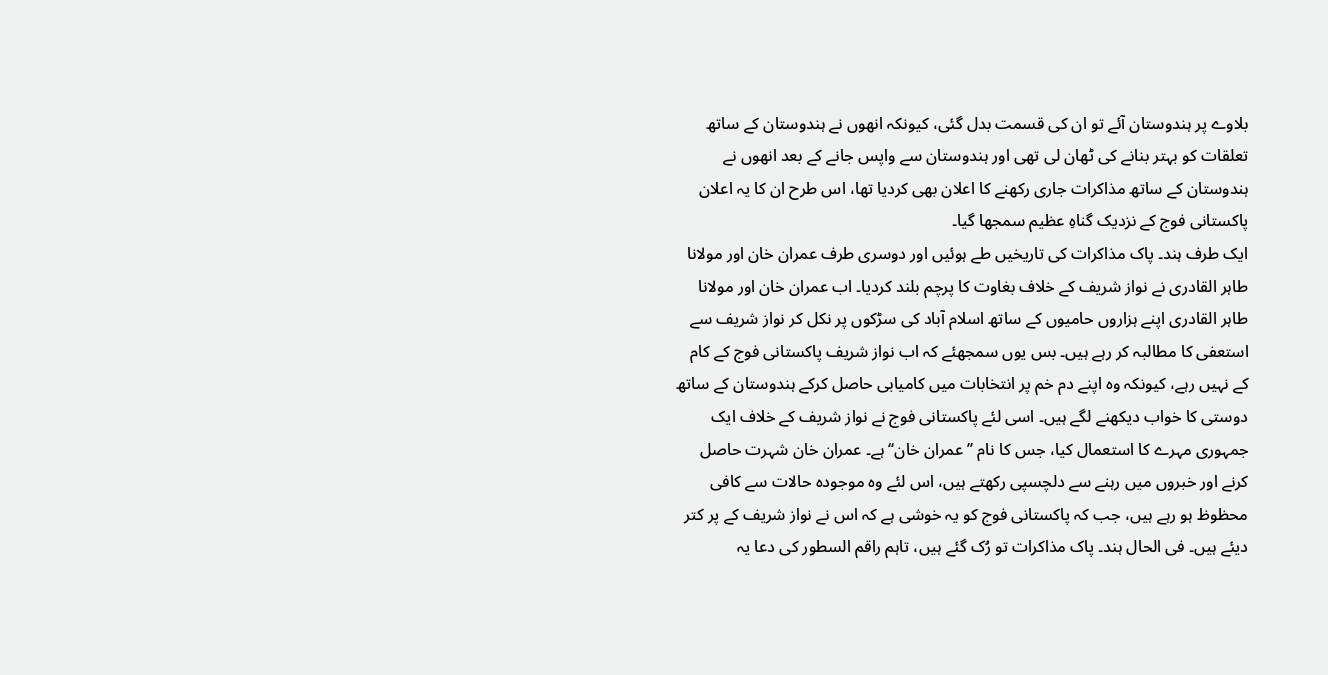بلاوے پر ہندوستان آئے تو ان کی قسمت بدل گئی، کیونکہ انھوں نے ہندوستان کے ساتھ تعلقات کو بہتر بنانے کی ٹھان لی تھی اور ہندوستان سے واپس جانے کے بعد انھوں نے ہندوستان کے ساتھ مذاکرات جاری رکھنے کا اعلان بھی کردیا تھا، اس طرح ان کا یہ اعلان پاکستانی فوج کے نزدیک گناہِ عظیم سمجھا گیا۔
ایک طرف ہند۔ پاک مذاکرات کی تاریخیں طے ہوئیں اور دوسری طرف عمران خان اور مولانا طاہر القادری نے نواز شریف کے خلاف بغاوت کا پرچم بلند کردیا۔ اب عمران خان اور مولانا طاہر القادری اپنے ہزاروں حامیوں کے ساتھ اسلام آباد کی سڑکوں پر نکل کر نواز شریف سے استعفی کا مطالبہ کر رہے ہیں۔ بس یوں سمجھئے کہ اب نواز شریف پاکستانی فوج کے کام کے نہیں رہے، کیونکہ وہ اپنے دم خم پر انتخابات میں کامیابی حاصل کرکے ہندوستان کے ساتھ دوستی کا خواب دیکھنے لگے ہیں۔ اسی لئے پاکستانی فوج نے نواز شریف کے خلاف ایک جمہوری مہرے کا استعمال کیا، جس کا نام ’’عمران خان‘‘ ہے۔ عمران خان شہرت حاصل کرنے اور خبروں میں رہنے سے دلچسپی رکھتے ہیں، اس لئے وہ موجودہ حالات سے کافی محظوظ ہو رہے ہیں، جب کہ پاکستانی فوج کو یہ خوشی ہے کہ اس نے نواز شریف کے پر کتر دیئے ہیں۔ فی الحال ہند۔ پاک مذاکرات تو رُک گئے ہیں، تاہم راقم السطور کی دعا یہ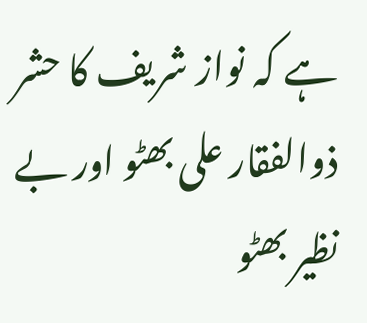ہے کہ نواز شریف کا حشر ذوالفقار علی بھٹو اور بے نظیر بھٹو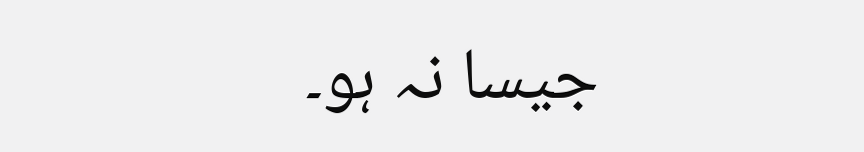جیسا نہ ہو۔